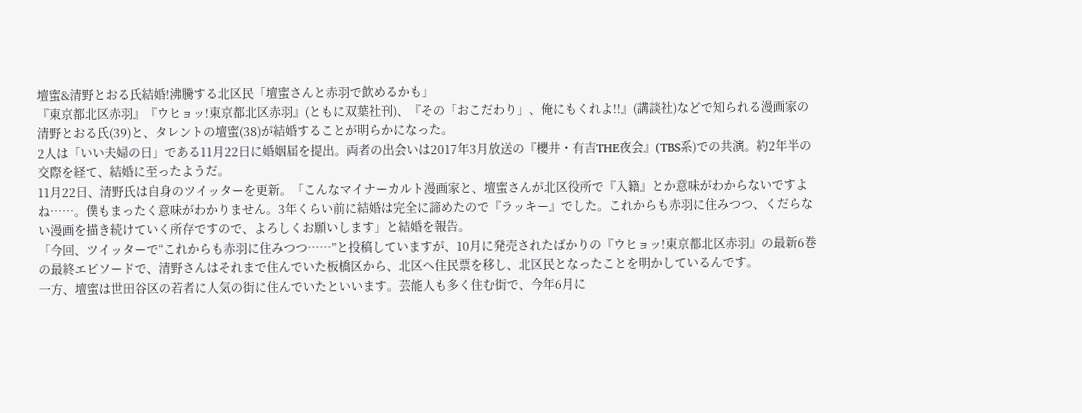壇蜜&清野とおる氏結婚!沸騰する北区民「壇蜜さんと赤羽で飲めるかも」
『東京都北区赤羽』『ウヒョッ!東京都北区赤羽』(ともに双葉社刊)、『その「おこだわり」、俺にもくれよ!!』(講談社)などで知られる漫画家の清野とおる氏(39)と、タレントの壇蜜(38)が結婚することが明らかになった。
2人は「いい夫婦の日」である11月22日に婚姻届を提出。両者の出会いは2017年3月放送の『櫻井・有吉THE夜会』(TBS系)での共演。約2年半の交際を経て、結婚に至ったようだ。
11月22日、清野氏は自身のツイッターを更新。「こんなマイナーカルト漫画家と、壇蜜さんが北区役所で『入籍』とか意味がわからないですよね……。僕もまったく意味がわかりません。3年くらい前に結婚は完全に諦めたので『ラッキー』でした。これからも赤羽に住みつつ、くだらない漫画を描き続けていく所存ですので、よろしくお願いします」と結婚を報告。
「今回、ツイッターで“これからも赤羽に住みつつ……”と投稿していますが、10月に発売されたばかりの『ウヒョッ!東京都北区赤羽』の最新6巻の最終エピソードで、清野さんはそれまで住んでいた板橋区から、北区へ住民票を移し、北区民となったことを明かしているんです。
一方、壇蜜は世田谷区の若者に人気の街に住んでいたといいます。芸能人も多く住む街で、今年6月に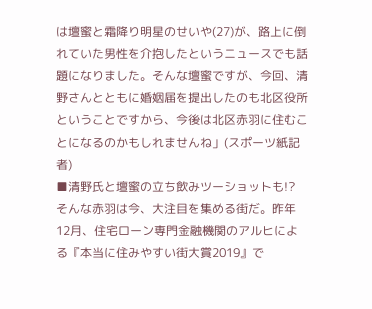は壇蜜と霜降り明星のせいや(27)が、路上に倒れていた男性を介抱したというニュースでも話題になりました。そんな壇蜜ですが、今回、清野さんとともに婚姻届を提出したのも北区役所ということですから、今後は北区赤羽に住むことになるのかもしれませんね」(スポーツ紙記者)
■清野氏と壇蜜の立ち飲みツーショットも!?
そんな赤羽は今、大注目を集める街だ。昨年12月、住宅ローン専門金融機関のアルヒによる『本当に住みやすい街大賞2019』で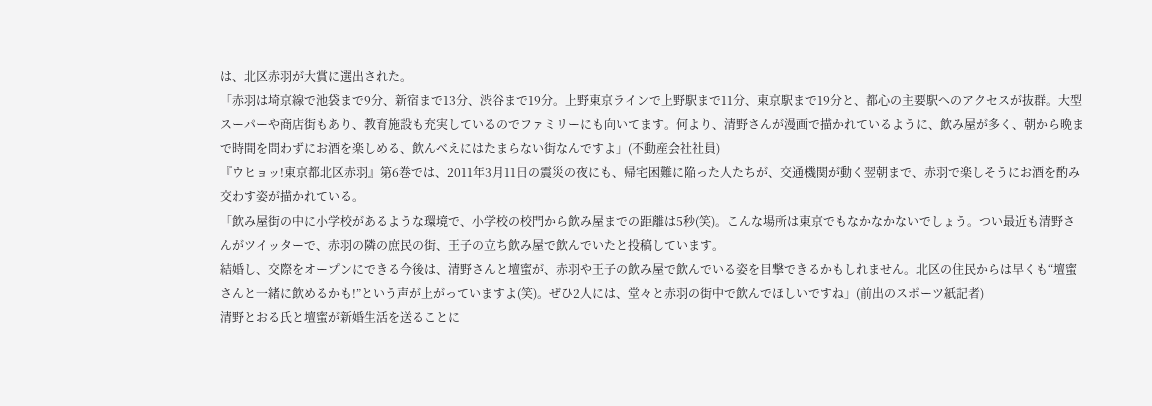は、北区赤羽が大賞に選出された。
「赤羽は埼京線で池袋まで9分、新宿まで13分、渋谷まで19分。上野東京ラインで上野駅まで11分、東京駅まで19分と、都心の主要駅へのアクセスが抜群。大型スーパーや商店街もあり、教育施設も充実しているのでファミリーにも向いてます。何より、清野さんが漫画で描かれているように、飲み屋が多く、朝から晩まで時間を問わずにお酒を楽しめる、飲んべえにはたまらない街なんですよ」(不動産会社社員)
『ウヒョッ!東京都北区赤羽』第6巻では、2011年3月11日の震災の夜にも、帰宅困難に陥った人たちが、交通機関が動く翌朝まで、赤羽で楽しそうにお酒を酌み交わす姿が描かれている。
「飲み屋街の中に小学校があるような環境で、小学校の校門から飲み屋までの距離は5秒(笑)。こんな場所は東京でもなかなかないでしょう。つい最近も清野さんがツイッターで、赤羽の隣の庶民の街、王子の立ち飲み屋で飲んでいたと投稿しています。
結婚し、交際をオープンにできる今後は、清野さんと壇蜜が、赤羽や王子の飲み屋で飲んでいる姿を目撃できるかもしれません。北区の住民からは早くも“壇蜜さんと一緒に飲めるかも!”という声が上がっていますよ(笑)。ぜひ2人には、堂々と赤羽の街中で飲んでほしいですね」(前出のスポーツ紙記者)
清野とおる氏と壇蜜が新婚生活を送ることに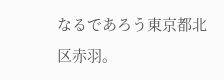なるであろう東京都北区赤羽。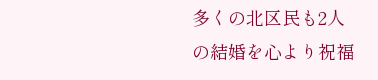多くの北区民も2人の結婚を心より祝福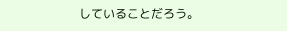していることだろう。